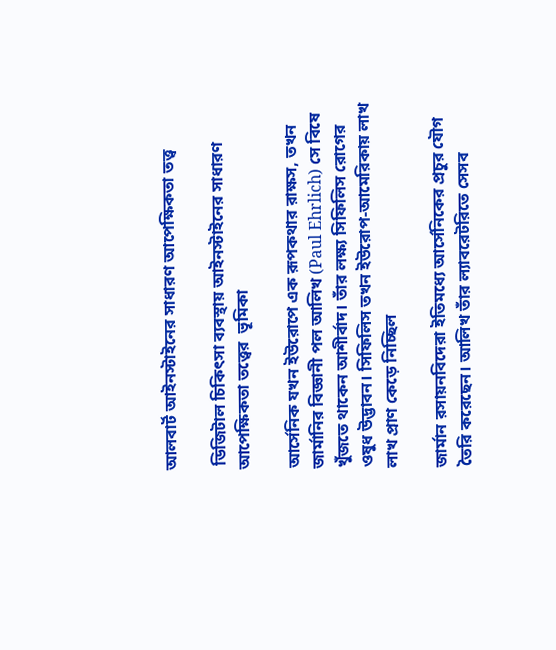আলবার্ট আইনস্টাইনের সাধারণ আপেক্ষিকতা তত্ত্ব

 ডিজিটাল চিকিৎসা ব্যবস্থায় আইনস্টাইনের সাধারণ আপেক্ষিকতা তত্ত্বের  ভূমিকা

আর্সেনিক যখন ইউরোপে এক রূপকথার রাক্ষস, তখন জার্মানির বিজ্ঞানী পল আলিখ (Paul Ehrlich) সে বিষে খুঁজতে থাকেন আশীর্বাদ। তাঁর লক্ষ্য সিফিলিস রোগের ওষুধ উদ্ভাবন। সিফিলিস তখন ইউরোপ-আমেরিকায় লাখ লাখ প্রাণ কেড়ে নিচ্ছিল

জার্মান রসায়নবিদেরা ইতিমধ্যে আর্সেনিকের প্রচুর যৌগ তৈরি করেছেন। আলিখ তাঁর ল্যাবরেটরিতে সেসব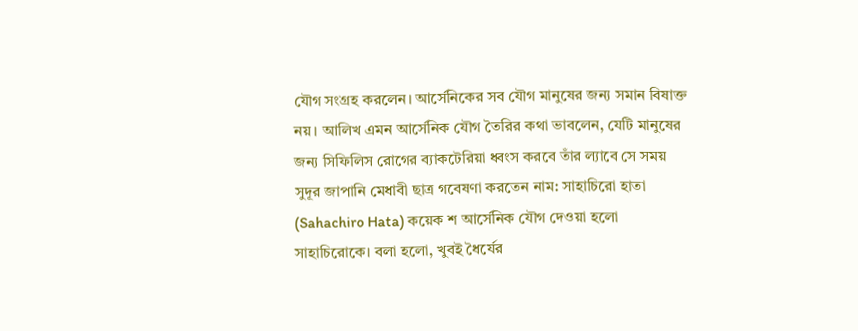যৌগ সংগ্রহ করলেন। আর্সেনিকের সব যৌগ মানুষের জন্য সমান বিষাক্ত নয়। আলিখ এমন আর্সেনিক যৌগ তৈরির কথা ভাবলেন, যেটি মানুষের জন্য সিফিলিস রোগের ব্যাকটেরিয়া ধ্বংস করবে তাঁর ল্যাবে সে সময় সুদূর জাপানি মেধাবী ছাত্র গবেষণা করতেন নাম: সাহাচিরো হাতা (Sahachiro Hata) কয়েক শ আর্সেনিক যৌগ দেওয়া হলো সাহাচিরোকে। বলা হলো, খুবই ধৈর্যের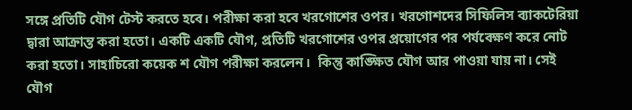সঙ্গে প্রতিটি যৌগ টেস্ট করতে হবে। পরীক্ষা করা হবে খরগোশের ওপর। খরগোশদের সিফিলিস ব্যাকটেরিয়া দ্বারা আক্রান্ত করা হতো। একটি একটি যৌগ, প্রতিটি খরগোশের ওপর প্রয়োগের পর পর্যবেক্ষণ করে নোট করা হতো। সাহাচিরো কয়েক শ যৌগ পরীক্ষা করলেন।  কিন্তু কাঙ্ক্ষিত যৌগ আর পাওয়া যায় না। সেই যৌগ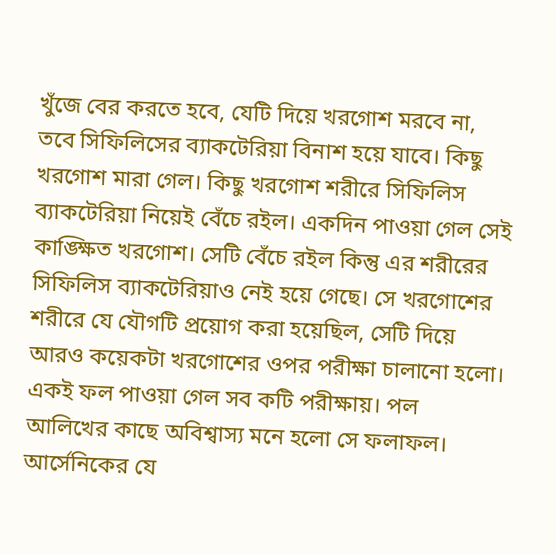খুঁজে বের করতে হবে, যেটি দিয়ে খরগোশ মরবে না, তবে সিফিলিসের ব্যাকটেরিয়া বিনাশ হয়ে যাবে। কিছু খরগোশ মারা গেল। কিছু খরগোশ শরীরে সিফিলিস ব্যাকটেরিয়া নিয়েই বেঁচে রইল। একদিন পাওয়া গেল সেই কাঙ্ক্ষিত খরগোশ। সেটি বেঁচে রইল কিন্তু এর শরীরের সিফিলিস ব্যাকটেরিয়াও নেই হয়ে গেছে। সে খরগোশের শরীরে যে যৌগটি প্রয়োগ করা হয়েছিল, সেটি দিয়ে আরও কয়েকটা খরগোশের ওপর পরীক্ষা চালানো হলো। একই ফল পাওয়া গেল সব কটি পরীক্ষায়। পল আলিখের কাছে অবিশ্বাস্য মনে হলো সে ফলাফল। আর্সেনিকের যে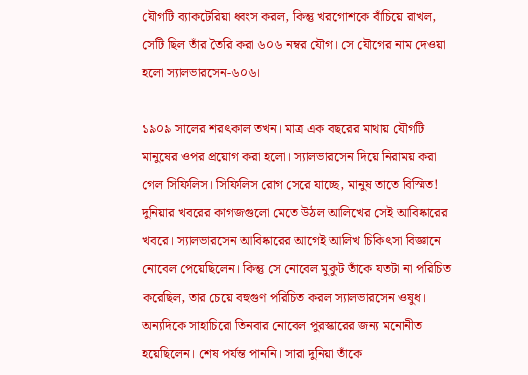যৌগটি ব্যাকটেরিয়া ধ্বংস করল, কিন্তু খরগোশকে বাঁচিয়ে রাখল, সেটি ছিল তাঁর তৈরি করা ৬০৬ নম্বর যৌগ। সে যৌগের নাম দেওয়া হলো স্যালভারসেন-৬০৬।

১৯০৯ সালের শরৎকাল তখন। মাত্র এক বছরের মাথায় যৌগটি মানুষের ওপর প্রয়োগ করা হলো। স্যালভারসেন দিয়ে নিরাময় করা গেল সিফিলিস। সিফিলিস রোগ সেরে যাচ্ছে, মানুষ তাতে বিস্মিত! দুনিয়ার খবরের কাগজগুলো মেতে উঠল আলিখের সেই আবিষ্কারের খবরে। স্যালভারসেন আবিষ্কারের আগেই আলিখ চিকিৎসা বিজ্ঞানে নোবেল পেয়েছিলেন। কিন্তু সে নোবেল মুকুট তাঁকে যতটা না পরিচিত করেছিল, তার চেয়ে বহুগুণ পরিচিত করল স্যালভারসেন ওষুধ। অন্যদিকে সাহাচিরো তিনবার নোবেল পুরস্কারের জন্য মনোনীত হয়েছিলেন। শেষ পর্যন্ত পাননি। সারা দুনিয়া তাঁকে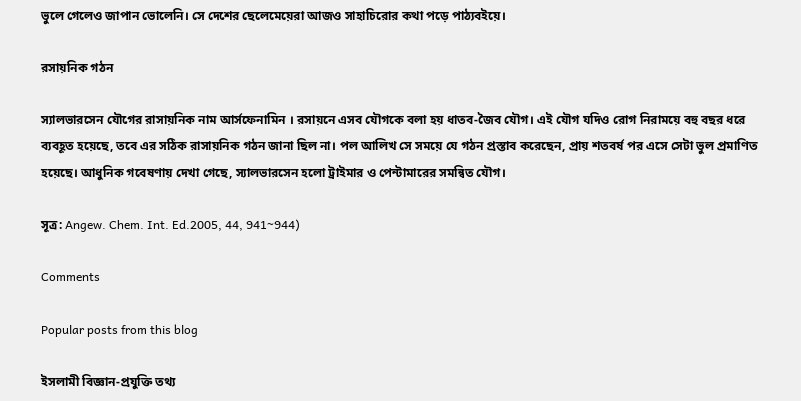ভুলে গেলেও জাপান ভোলেনি। সে দেশের ছেলেমেয়েরা আজও সাহাচিরোর কথা পড়ে পাঠ্যবইয়ে।

রসায়নিক গঠন

স্যালভারসেন যৌগের রাসায়নিক নাম আর্সফেনামিন । রসায়নে এসব যৌগকে বলা হয় ধাতব-জৈব যৌগ। এই যৌগ যদিও রোগ নিরাময়ে বহু বছর ধরে ব্যবহূত হয়েছে, তবে এর সঠিক রাসায়নিক গঠন জানা ছিল না। পল আলিখ সে সময়ে যে গঠন প্রস্তাব করেছেন, প্রায় শতবর্ষ পর এসে সেটা ভুল প্রমাণিত হয়েছে। আধুনিক গবেষণায় দেখা গেছে, স্যালভারসেন হলো ট্রাইমার ও পেন্টামারের সমন্বিত যৌগ।

সূত্র: Angew. Chem. Int. Ed.2005, 44, 941~944)

Comments

Popular posts from this blog

ইসলামী বিজ্ঞান-প্রযুক্তি তথ্য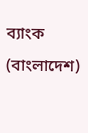ব্যাংক (বাংলাদেশ)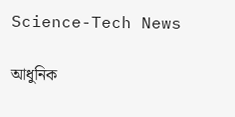Science-Tech News

আধুনিক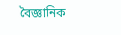বৈজ্ঞানিক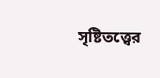সৃষ্টিতত্ত্বের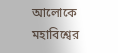আলোকে মহাবিশ্বের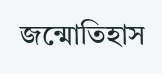জন্মোতিহাস